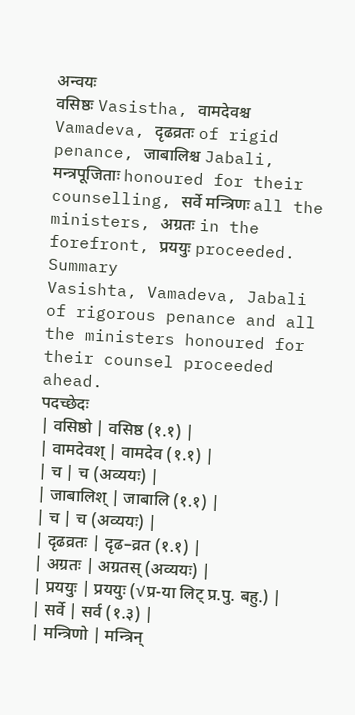अन्वयः
वसिष्ठः Vasistha, वामदेवश्च Vamadeva, दृढव्रतः of rigid penance, जाबालिश्च Jabali, मन्त्रपूजिताः honoured for their counselling, सर्वे मन्त्रिणः all the ministers, अग्रतः in the forefront, प्रययुः proceeded.
Summary
Vasishta, Vamadeva, Jabali of rigorous penance and all the ministers honoured for their counsel proceeded ahead.
पदच्छेदः
| वसिष्ठो | वसिष्ठ (१.१) |
| वामदेवश् | वामदेव (१.१) |
| च | च (अव्ययः) |
| जाबालिश् | जाबालि (१.१) |
| च | च (अव्ययः) |
| दृढव्रतः | दृढ–व्रत (१.१) |
| अग्रतः | अग्रतस् (अव्ययः) |
| प्रययुः | प्रययुः (√प्र-या लिट् प्र.पु. बहु.) |
| सर्वे | सर्व (१.३) |
| मन्त्रिणो | मन्त्रिन्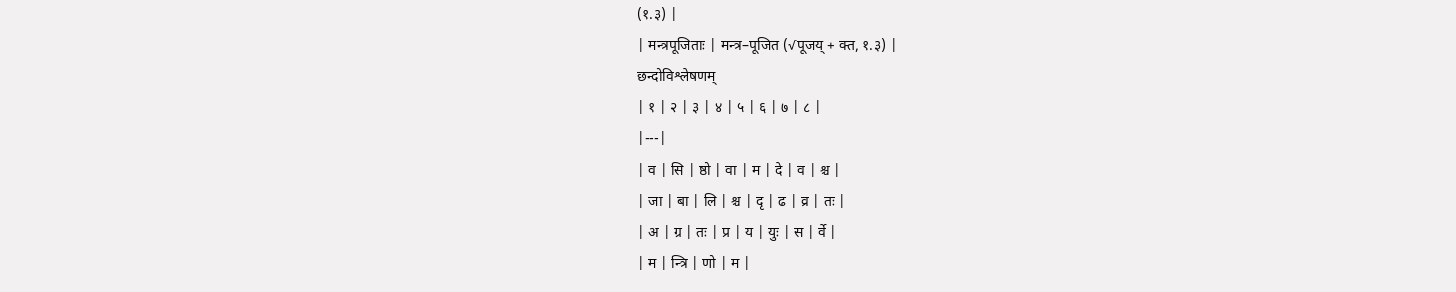(१.३) |
| मन्त्रपूजिताः | मन्त्र–पूजित (√पूजय् + क्त, १.३) |
छन्दोविश्लेषणम्
| १ | २ | ३ | ४ | ५ | ६ | ७ | ८ |
|---|
| व | सि | ष्ठो | वा | म | दे | व | श्च |
| जा | बा | लि | श्च | दृ | ढ | व्र | तः |
| अ | ग्र | तः | प्र | य | युः | स | र्वे |
| म | न्त्रि | णो | म |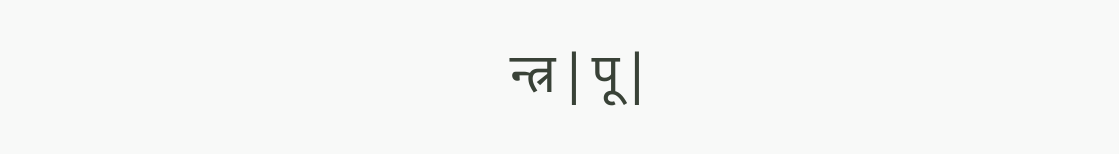न्त्र | पू |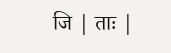जि | ताः |